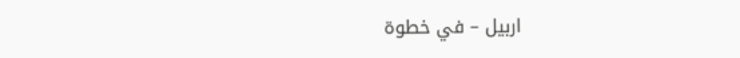اربيل – في خطوة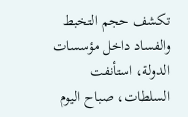تكشف حجم التخبط والفساد داخل مؤسسات الدولة، استأنفت السلطات، صباح اليوم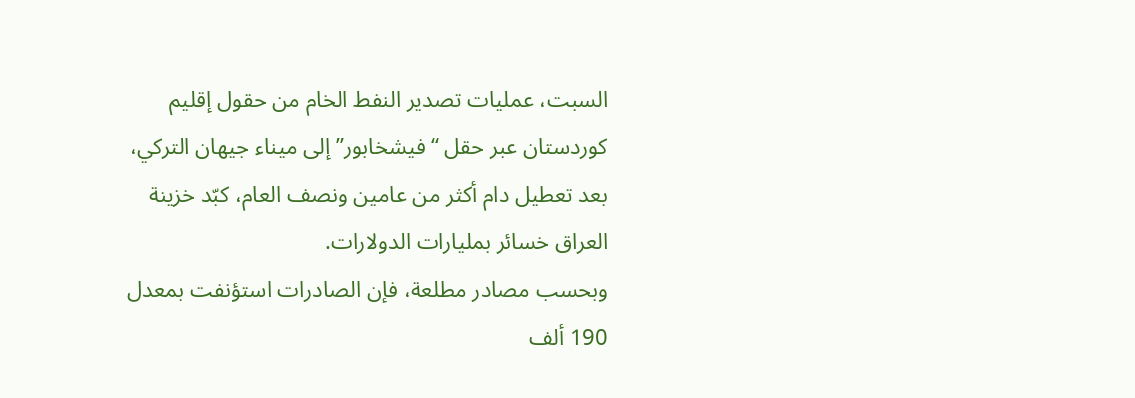السبت، عمليات تصدير النفط الخام من حقول إقليم كوردستان عبر حقل “فيشخابور” إلى ميناء جيهان التركي، بعد تعطيل دام أكثر من عامين ونصف العام، كبّد خزينة العراق خسائر بمليارات الدولارات.
وبحسب مصادر مطلعة، فإن الصادرات استؤنفت بمعدل 190 ألف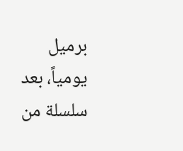برميل يومياً، بعد سلسلة من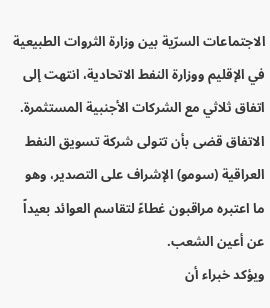الاجتماعات السرّية بين وزارة الثروات الطبيعية في الإقليم ووزارة النفط الاتحادية، انتهت إلى اتفاق ثلاثي مع الشركات الأجنبية المستثمرة. الاتفاق قضى بأن تتولى شركة تسويق النفط العراقية (سومو) الإشراف على التصدير، وهو ما اعتبره مراقبون غطاءً لتقاسم العوائد بعيداً عن أعين الشعب.
ويؤكد خبراء أن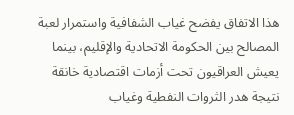هذا الاتفاق يفضح غياب الشفافية واستمرار لعبة المصالح بين الحكومة الاتحادية والإقليم، بينما يعيش العراقيون تحت أزمات اقتصادية خانقة نتيجة هدر الثروات النفطية وغياب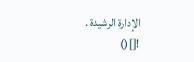الإدارة الرشيدة .
![]()